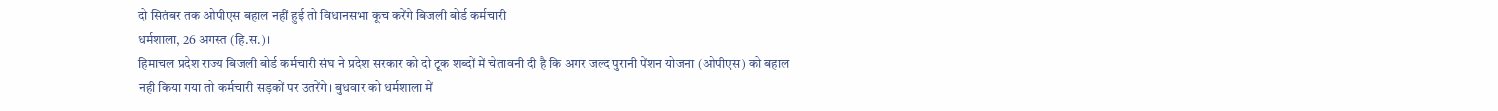दो सितंबर तक ओपीएस बहाल नहीं हुई तो विधानसभा कूच करेंगे बिजली बोर्ड कर्मचारी
धर्मशाला, 26 अगस्त (हि.स.)।
हिमाचल प्रदेश राज्य बिजली बोर्ड कर्मचारी संघ ने प्रदेश सरकार को दो टूक शब्दों में चेतावनी दी है कि अगर जल्द पुरानी पेंशन योजना (ओपीएस) को बहाल नही किया गया तो कर्मचारी सड़कों पर उतरेंगे। बुधवार को धर्मशाला में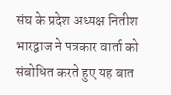संघ के प्रदेश अध्यक्ष नितीश भारद्वाज ने पत्रकार वार्ता को संबोधित करते हुए यह बात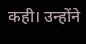कही। उन्होंने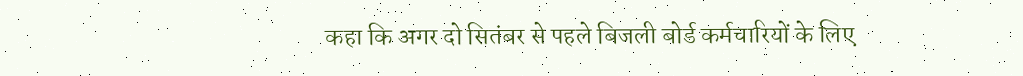कहा कि अगर दो सितंबर से पहले बिजली बोर्ड कर्मचारियों के लिए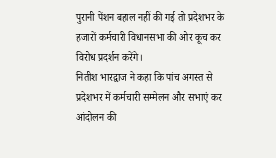पुरानी पेंशन बहाल नहीं की गई तो प्रदेशभर के हजारों कर्मचारी विधानसभा की ओर कूच कर विरोध प्रदर्शन करेंगे।
नितीश भारद्वाज ने कहा कि पांच अगस्त से प्रदेशभर में कर्मचारी सम्मेलन और सभाएं कर आंदोलन की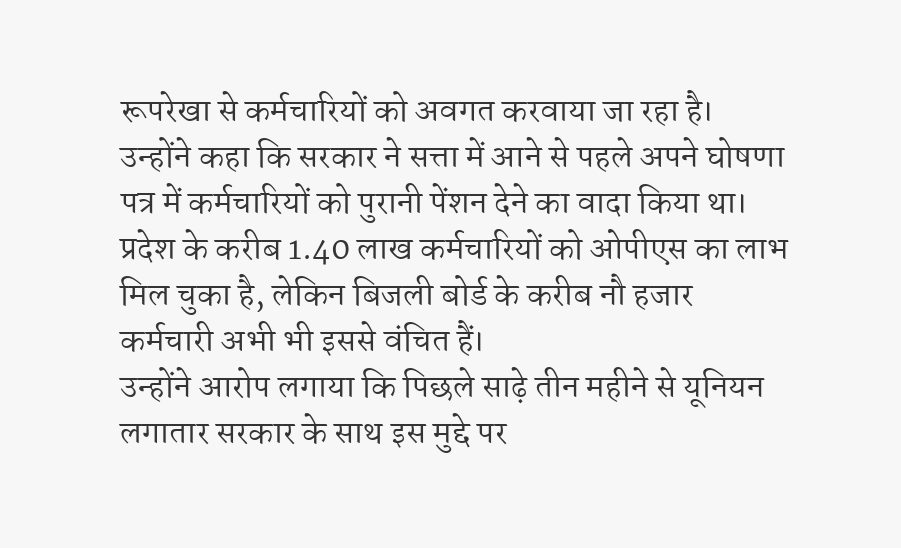रूपरेखा से कर्मचारियों को अवगत करवाया जा रहा है। उन्होंने कहा कि सरकार ने सत्ता में आने से पहले अपने घोषणा पत्र में कर्मचारियों को पुरानी पेंशन देने का वादा किया था। प्रदेश के करीब 1.40 लाख कर्मचारियों को ओपीएस का लाभ मिल चुका है, लेकिन बिजली बोर्ड के करीब नौ हजार कर्मचारी अभी भी इससे वंचित हैं।
उन्होंने आरोप लगाया कि पिछले साढ़े तीन महीने से यूनियन लगातार सरकार के साथ इस मुद्दे पर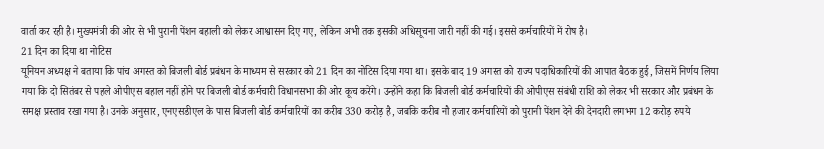वार्ता कर रही है। मुख्यमंत्री की ओर से भी पुरानी पेंशन बहाली को लेकर आश्वासन दिए गए, लेकिन अभी तक इसकी अधिसूचना जारी नहीं की गई। इससे कर्मचारियों में रोष है।
21 दिन का दिया था नोटिस
यूनियन अध्यक्ष ने बताया कि पांच अगस्त को बिजली बोर्ड प्रबंधन के माध्यम से सरकार को 21 दिन का नोटिस दिया गया था। इसके बाद 19 अगस्त को राज्य पदाधिकारियों की आपात बैठक हुई, जिसमें निर्णय लिया गया कि दो सितंबर से पहले ओपीएस बहाल नहीं होने पर बिजली बोर्ड कर्मचारी विधानसभा की ओर कूच करेंगे। उन्होंने कहा कि बिजली बोर्ड कर्मचारियों की ओपीएस संबंधी राशि को लेकर भी सरकार और प्रबंधन के समक्ष प्रस्ताव रखा गया है। उनके अनुसार, एनएसडीएल के पास बिजली बोर्ड कर्मचारियों का करीब 330 करोड़ है, जबकि करीब नौ हजार कर्मचारियों को पुरानी पेंशन देने की देनदारी लगभग 12 करोड़ रुपये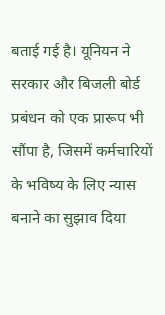बताई गई है। यूनियन ने सरकार और बिजली बोर्ड प्रबंधन को एक प्रारूप भी सौंपा है, जिसमें कर्मचारियों के भविष्य के लिए न्यास बनाने का सुझाव दिया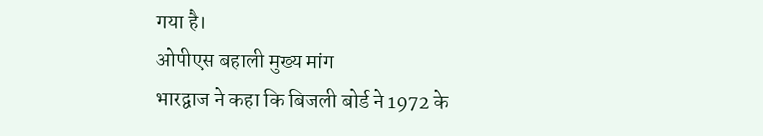गया है।
ओपीएस बहाली मुख्य मांग
भारद्वाज ने कहा कि बिजली बोर्ड ने 1972 के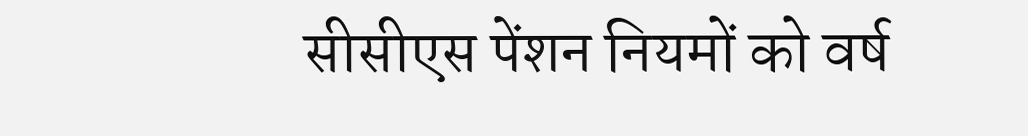सीसीएस पेंशन नियमों को वर्ष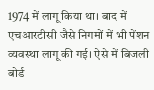1974 में लागू किया था। बाद में एचआरटीसी जैसे निगमों में भी पेंशन व्यवस्था लागू की गई। ऐसे में बिजली बोर्ड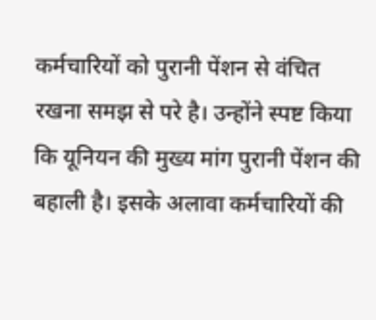कर्मचारियों को पुरानी पेंशन से वंचित रखना समझ से परे है। उन्होंने स्पष्ट किया कि यूनियन की मुख्य मांग पुरानी पेंशन की बहाली है। इसके अलावा कर्मचारियों की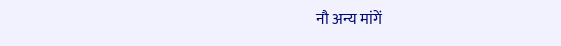नौ अन्य मांगें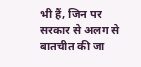भी हैं, जिन पर सरकार से अलग से बातचीत की जा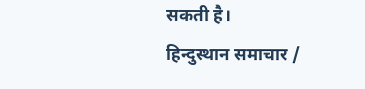सकती है।
हिन्दुस्थान समाचार /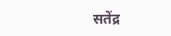सतेंद्र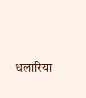धलारिया